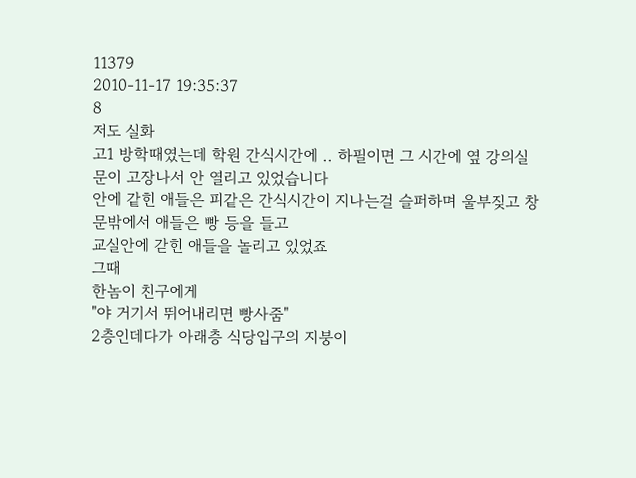11379
2010-11-17 19:35:37
8
저도 실화
고1 방학때였는데 학원 간식시간에 .. 하필이면 그 시간에 옆 강의실 문이 고장나서 안 열리고 있었습니다
안에 같힌 애들은 피같은 간식시간이 지나는걸 슬퍼하며 울부짖고 창문밖에서 애들은 빵 등을 들고
교실안에 갇힌 애들을 놀리고 있었죠
그때
한놈이 친구에게
"야 거기서 뛰어내리면 빵사줌"
2층인데다가 아래층 식당입구의 지붕이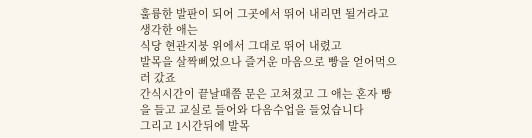훌륭한 발판이 되어 그곳에서 뛰어 내리면 될거라고 생각한 애는
식당 현관지붕 위에서 그대로 뛰어 내렸고
발목을 살짝삐었으나 즐거운 마음으로 빵을 얻어먹으러 갔죠
간식시간이 끝날때쯤 문은 고쳐졌고 그 애는 혼자 빵을 들고 교실로 들어와 다음수업을 들었습니다
그리고 1시간뒤에 발목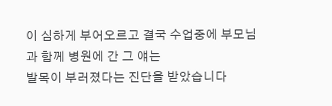이 심하게 부어오르고 결국 수업중에 부모님과 함께 병원에 간 그 얘는
발목이 부러졌다는 진단을 받았습니다